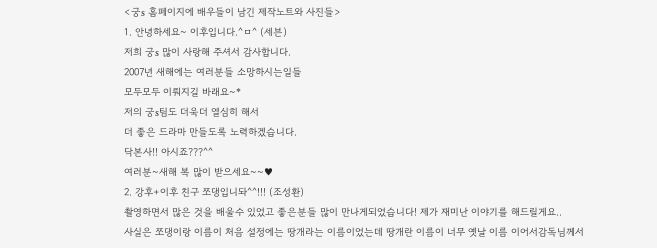<궁s 홈페이지에 배우들이 남긴 제작노트와 사진들>
1. 안녕하세요~ 이후입니다.^ㅁ^ (세븐)
저희 궁s 많이 사랑해 주셔서 감사합니다.
2007년 새해에는 여러분들 소망하시는일들
모두모두 이뤄지길 바래요~*
저의 궁s팀도 더욱더 열심히 해서
더 좋은 드라마 만들도록 노력하겠습니다.
닥본사!! 아시죠???^^
여러분~새해 복 많이 받으세요~~♥
2. 강후+이후 친구 쪼댕입니돠^^!!! (조성환)
촬영하면서 많은 것을 배울수 있었고 좋은분들 많이 만나게되었습니다! 제가 재미난 이야기를 해드릴게요..
사실은 쪼댕이랑 이름이 처음 설정에는 땅개라는 이름이었는데 땅개란 이름이 너무 옛날 이름 이어서감독님께서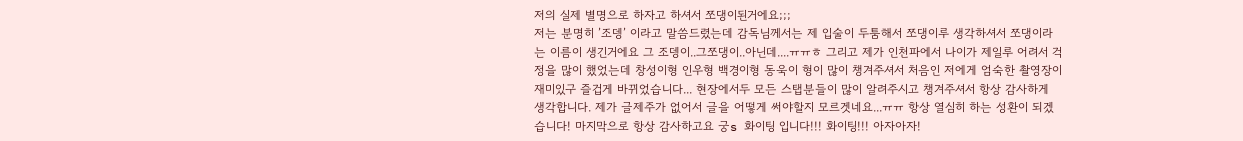저의 실제 별명으로 하자고 하셔서 쪼댕이된거에요;;;
저는 분명히 ’조뎅’ 이라고 말씀드렸는데 감독님께서는 제 입술이 두툼해서 쪼댕이루 생각하셔서 쪼댕이라는 이름이 생긴거에요 그 조뎅이..그쪼댕이..아닌데....ㅠㅠㅎ 그리고 제가 인천파에서 나이가 제일루 어려서 걱정을 많이 했었는데 창성이형 인우형 백경이형 동욱이 형이 많이 챙겨주셔서 처음인 저에게 엄숙한 촬영장이 재미있구 즐겁게 바뀌었습니다... 현장에서두 모든 스탭분들이 많이 알려주시고 챙겨주셔서 항상 감사하게 생각합니다. 제가 글제주가 없어서 글을 어떻게 써야할지 모르겟네요...ㅠㅠ 항상 열심히 하는 성환이 되겠습니다! 마지막으로 항상 감사하고요 궁s 화이팅 입니다!!! 화이팅!!! 아자아자!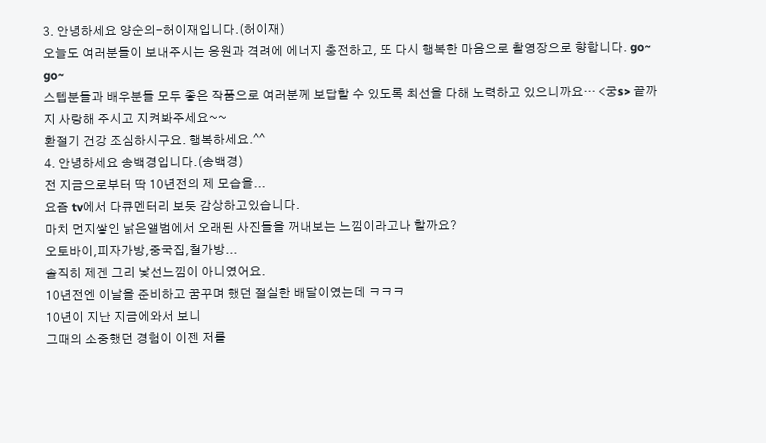3. 안녕하세요 양순의-허이재입니다.(허이재)
오늘도 여러분들이 보내주시는 응원과 격려에 에너지 충전하고, 또 다시 행복한 마음으로 촬영장으로 향합니다. go~ go~
스텝분들과 배우분들 모두 좋은 작품으로 여러분께 보답할 수 있도록 최선을 다해 노력하고 있으니까요… <궁s> 끝까지 사랑해 주시고 지켜봐주세요~~
환절기 건강 조심하시구요. 행복하세요.^^
4. 안녕하세요 송백경입니다.(송백경)
전 지금으로부터 딱 10년전의 제 모습을...
요즘 tv에서 다큐멘터리 보듯 감상하고있습니다.
마치 먼지쌓인 낡은앨범에서 오래된 사진들을 꺼내보는 느낌이라고나 할까요?
오토바이,피자가방,중국집,철가방...
솔직히 제겐 그리 낯선느낌이 아니였어요.
10년전엔 이날을 준비하고 꿈꾸며 했던 절실한 배달이였는데 ㅋㅋㅋ
10년이 지난 지금에와서 보니
그때의 소중했던 경험이 이젠 저를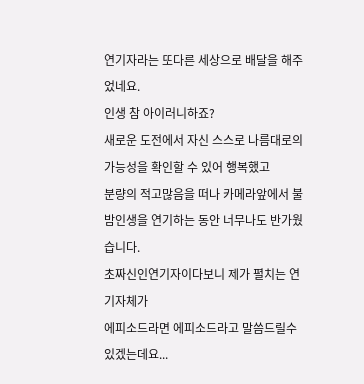연기자라는 또다른 세상으로 배달을 해주었네요.
인생 참 아이러니하죠?
새로운 도전에서 자신 스스로 나름대로의 가능성을 확인할 수 있어 행복했고
분량의 적고많음을 떠나 카메라앞에서 불밤인생을 연기하는 동안 너무나도 반가웠습니다.
초짜신인연기자이다보니 제가 펼치는 연기자체가
에피소드라면 에피소드라고 말씀드릴수있겠는데요...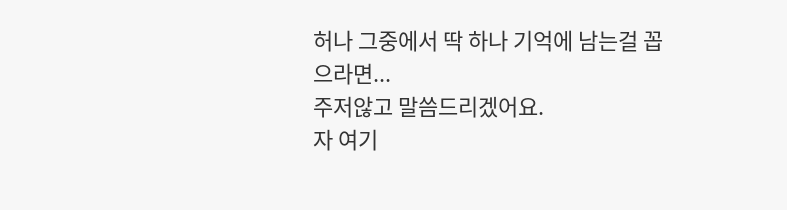허나 그중에서 딱 하나 기억에 남는걸 꼽으라면...
주저않고 말씀드리겠어요.
자 여기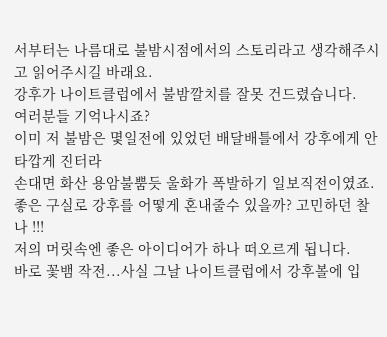서부터는 나름대로 불밤시점에서의 스토리라고 생각해주시고 읽어주시길 바래요.
강후가 나이트클럽에서 불밤깔치를 잘못 건드렸습니다.
여러분들 기억나시죠?
이미 저 불밤은 몇일전에 있었던 배달배틀에서 강후에게 안타깝게 진터라
손대면 화산 용암불뿜듯 울화가 폭발하기 일보직전이였죠.
좋은 구실로 강후를 어떻게 혼내줄수 있을까? 고민하던 찰나 !!!
저의 머릿속엔 좋은 아이디어가 하나 떠오르게 됩니다.
바로 꽃뱀 작전...사실 그날 나이트클럽에서 강후볼에 입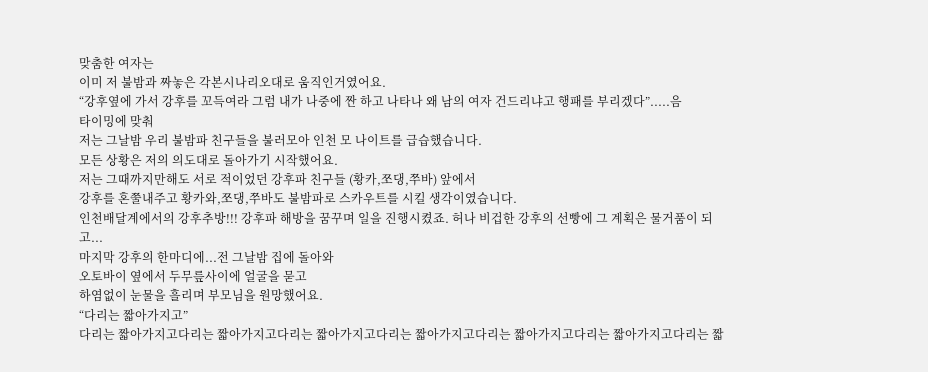맞춤한 여자는
이미 저 불밤과 짜놓은 각본시나리오대로 움직인거였어요.
“강후옆에 가서 강후를 꼬득여라 그럼 내가 나중에 짠 하고 나타나 왜 남의 여자 건드리냐고 행패를 부리겠다”.....음
타이밍에 맞춰
저는 그날밤 우리 불밤파 친구들을 불러모아 인천 모 나이트를 급습했습니다.
모든 상황은 저의 의도대로 돌아가기 시작했어요.
저는 그때까지만해도 서로 적이었던 강후파 친구들 (황카,쪼댕,쭈바) 앞에서
강후를 혼쭐내주고 황카와,쪼댕,쭈바도 불밤파로 스카우트를 시킬 생각이였습니다.
인천배달계에서의 강후추방!!! 강후파 해방을 꿈꾸며 일을 진행시켰죠. 허나 비겁한 강후의 선빵에 그 계획은 물거품이 되고...
마지막 강후의 한마디에...전 그날밤 집에 돌아와
오토바이 옆에서 두무릎사이에 얼굴을 묻고
하염없이 눈물을 흘리며 부모님을 원망했어요.
“다리는 짧아가지고”
다리는 짧아가지고다리는 짧아가지고다리는 짧아가지고다리는 짧아가지고다리는 짧아가지고다리는 짧아가지고다리는 짧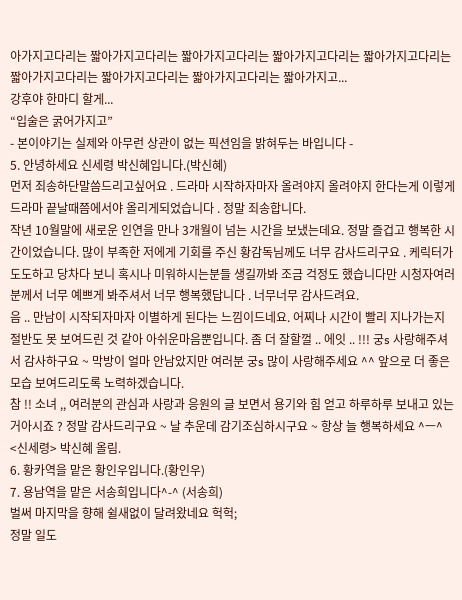아가지고다리는 짧아가지고다리는 짧아가지고다리는 짧아가지고다리는 짧아가지고다리는 짧아가지고다리는 짧아가지고다리는 짧아가지고다리는 짧아가지고...
강후야 한마디 할게...
“입술은 굵어가지고”
- 본이야기는 실제와 아무런 상관이 없는 픽션임을 밝혀두는 바입니다 -
5. 안녕하세요 신세령 박신혜입니다.(박신혜)
먼저 죄송하단말씀드리고싶어요 . 드라마 시작하자마자 올려야지 올려야지 한다는게 이렇게 드라마 끝날때쯤에서야 올리게되었습니다 . 정말 죄송합니다.
작년 10월말에 새로운 인연을 만나 3개월이 넘는 시간을 보냈는데요. 정말 즐겁고 행복한 시간이었습니다. 많이 부족한 저에게 기회를 주신 황감독님께도 너무 감사드리구요 . 케릭터가 도도하고 당차다 보니 혹시나 미워하시는분들 생길까봐 조금 걱정도 했습니다만 시청자여러분께서 너무 예쁘게 봐주셔서 너무 행복했답니다 . 너무너무 감사드려요.
음 .. 만남이 시작되자마자 이별하게 된다는 느낌이드네요. 어찌나 시간이 빨리 지나가는지 절반도 못 보여드린 것 같아 아쉬운마음뿐입니다. 좀 더 잘할껄 .. 에잇 .. !!! 궁s 사랑해주셔서 감사하구요 ~ 막방이 얼마 안남았지만 여러분 궁s 많이 사랑해주세요 ^^ 앞으로 더 좋은모습 보여드리도록 노력하겠습니다.
참 !! 소녀 ,, 여러분의 관심과 사랑과 응원의 글 보면서 용기와 힘 얻고 하루하루 보내고 있는거아시죠 ? 정말 감사드리구요 ~ 날 추운데 감기조심하시구요 ~ 항상 늘 행복하세요 ^ㅡ^
<신세령> 박신혜 올림.
6. 황카역을 맡은 황인우입니다.(황인우)
7. 용남역을 맡은 서송희입니다^-^ (서송희)
벌써 마지막을 향해 쉴새없이 달려왔네요 헉헉;
정말 일도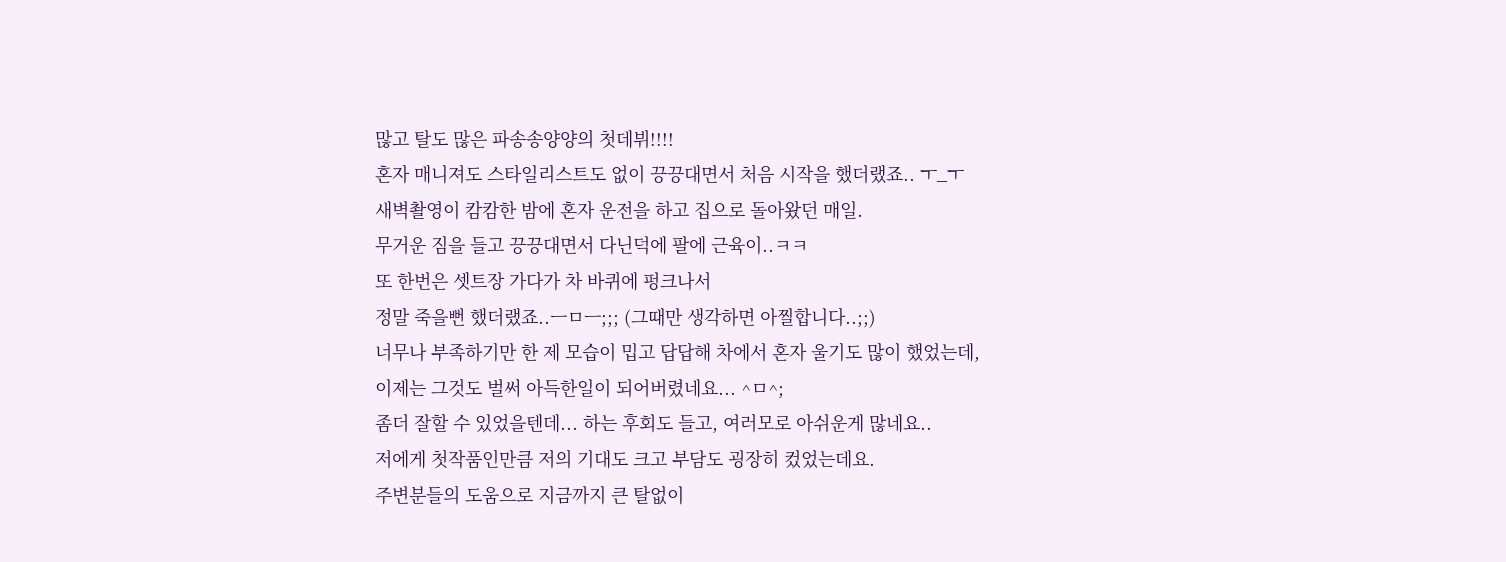많고 탈도 많은 파송송양양의 첫데뷔!!!!
혼자 매니져도 스타일리스트도 없이 끙끙대면서 처음 시작을 했더랬죠.. ㅜ_ㅜ
새벽촬영이 캄캄한 밤에 혼자 운전을 하고 집으로 돌아왔던 매일.
무거운 짐을 들고 끙끙대면서 다닌덕에 팔에 근육이..ㅋㅋ
또 한번은 셋트장 가다가 차 바퀴에 펑크나서
정말 죽을뻔 했더랬죠..ㅡㅁㅡ;;; (그때만 생각하면 아찔합니다..;;)
너무나 부족하기만 한 제 모습이 밉고 답답해 차에서 혼자 울기도 많이 했었는데,
이제는 그것도 벌써 아득한일이 되어버렸네요... ^ㅁ^;
좀더 잘할 수 있었을텐데... 하는 후회도 들고, 여러모로 아쉬운게 많네요..
저에게 첫작품인만큼 저의 기대도 크고 부담도 굉장히 컸었는데요.
주변분들의 도움으로 지금까지 큰 탈없이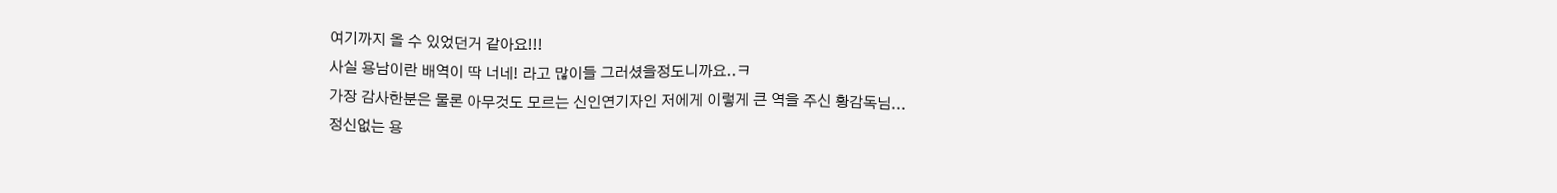여기까지 올 수 있었던거 같아요!!!
사실 용남이란 배역이 딱 너네! 라고 많이들 그러셨을정도니까요..ㅋ
가장 감사한분은 물론 아무것도 모르는 신인연기자인 저에게 이렇게 큰 역을 주신 황감독님...
정신없는 용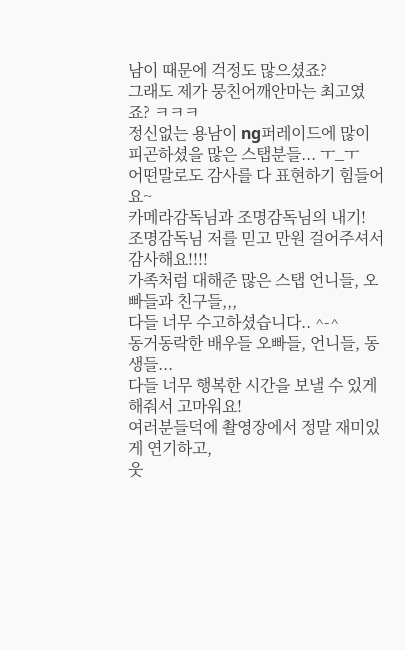남이 때문에 걱정도 많으셨죠?
그래도 제가 뭉친어깨안마는 최고였죠? ㅋㅋㅋ
정신없는 용남이 ng퍼레이드에 많이 피곤하셨을 많은 스탭분들... ㅜ_ㅜ
어떤말로도 감사를 다 표현하기 힘들어요~
카메라감독님과 조명감독님의 내기!
조명감독님 저를 믿고 만원 걸어주셔서 감사해요!!!!
가족처럼 대해준 많은 스탭 언니들, 오빠들과 친구들,,,
다들 너무 수고하셨습니다.. ^-^
동거동락한 배우들 오빠들, 언니들, 동생들...
다들 너무 행복한 시간을 보낼 수 있게 해줘서 고마워요!
여러분들덕에 촬영장에서 정말 재미있게 연기하고,
웃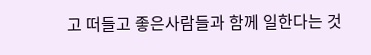고 떠들고 좋은사람들과 함께 일한다는 것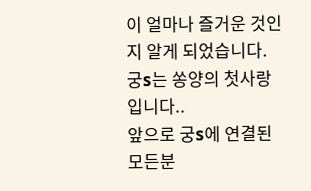이 얼마나 즐거운 것인지 알게 되었습니다.
궁s는 쏭양의 첫사랑입니다..
앞으로 궁s에 연결된 모든분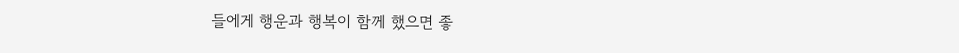들에게 행운과 행복이 함께 했으면 좋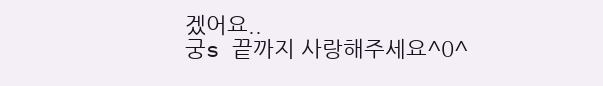겠어요..
궁s 끝까지 사랑해주세요^0^